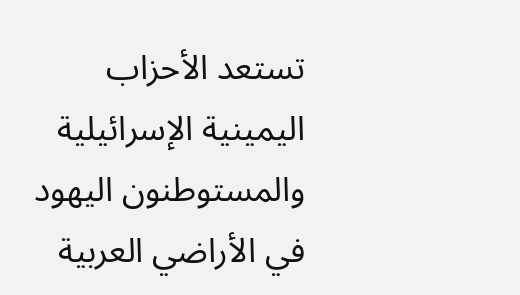تستعد الأحزاب اليمينية الإسرائيلية والمستوطنون اليهود في الأراضي العربية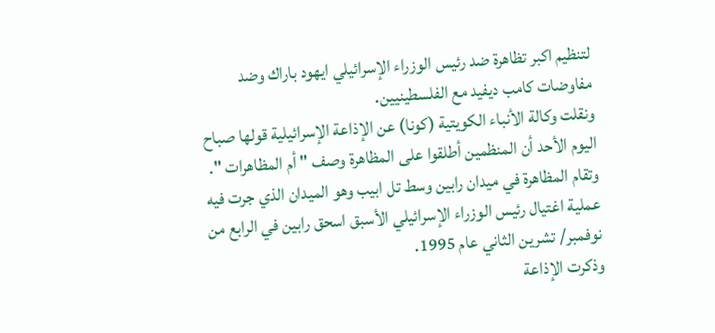لتنظيم اكبر تظاهرة ضد رئيس الوزراء الإسرائيلي ايهود باراك وضد مفاوضات كامب ديفيد مع الفلسطينيين.
ونقلت وكالة الأنباء الكويتية (كونا) عن الإذاعة الإسرائيلية قولها صباح اليوم الأحد أن المنظمين أطلقوا على المظاهرة وصف " أم المظاهرات ".
وتقام المظاهرة في ميدان رابين وسط تل ابيب وهو الميدان الذي جرت فيه عملية اغتيال رئيس الوزراء الإسرائيلي الأسبق اسحق رابين في الرابع من نوفمبر/ تشرين الثاني عام 1995.
وذكرت الإذاعة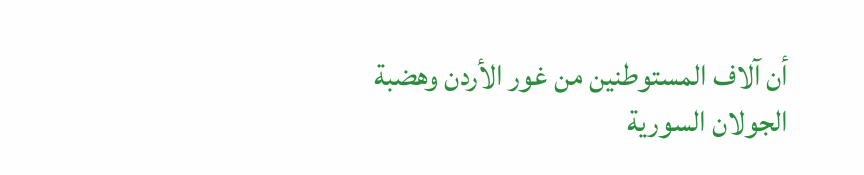أن آلاف المستوطنين من غور الأردن وهضبة الجولان السورية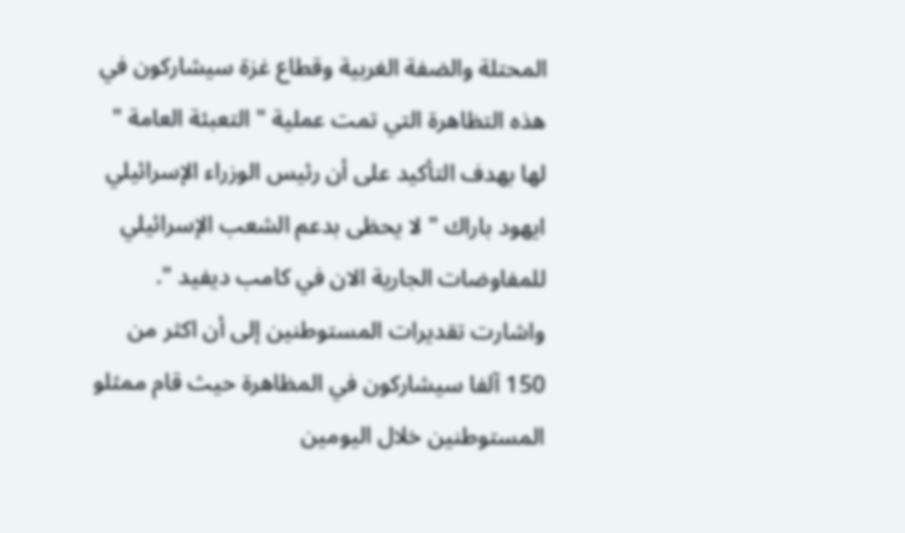المحتلة والضفة الغربية وقطاع غزة سيشاركون في هذه التظاهرة التي تمت عملية " التعبئة العامة " لها بهدف التأكيد على أن رئيس الوزراء الإسرائيلي ايهود باراك " لا يحظى بدعم الشعب الإسرائيلي للمفاوضات الجارية الان في كامب ديفيد ".
واشارت تقديرات المستوطنين إلى أن اكثر من 150 آلفا سيشاركون في المظاهرة حيث قام ممثلو المستوطنين خلال اليومين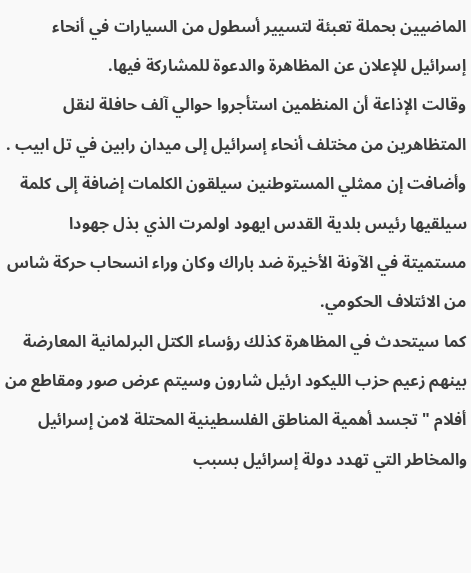الماضيين بحملة تعبئة لتسيير أسطول من السيارات في أنحاء إسرائيل للإعلان عن المظاهرة والدعوة للمشاركة فيها.
وقالت الإذاعة أن المنظمين استأجروا حوالي آلف حافلة لنقل المتظاهرين من مختلف أنحاء إسرائيل إلى ميدان رابين في تل ابيب .
وأضافت إن ممثلي المستوطنين سيلقون الكلمات إضافة إلى كلمة سيلقيها رئيس بلدية القدس ايهود اولمرت الذي بذل جهودا مستميتة في الآونة الأخيرة ضد باراك وكان وراء انسحاب حركة شاس من الائتلاف الحكومي.
كما سيتحدث في المظاهرة كذلك رؤساء الكتل البرلمانية المعارضة بينهم زعيم حزب الليكود ارئيل شارون وسيتم عرض صور ومقاطع من أفلام " تجسد أهمية المناطق الفلسطينية المحتلة لامن إسرائيل والمخاطر التي تهدد دولة إسرائيل بسبب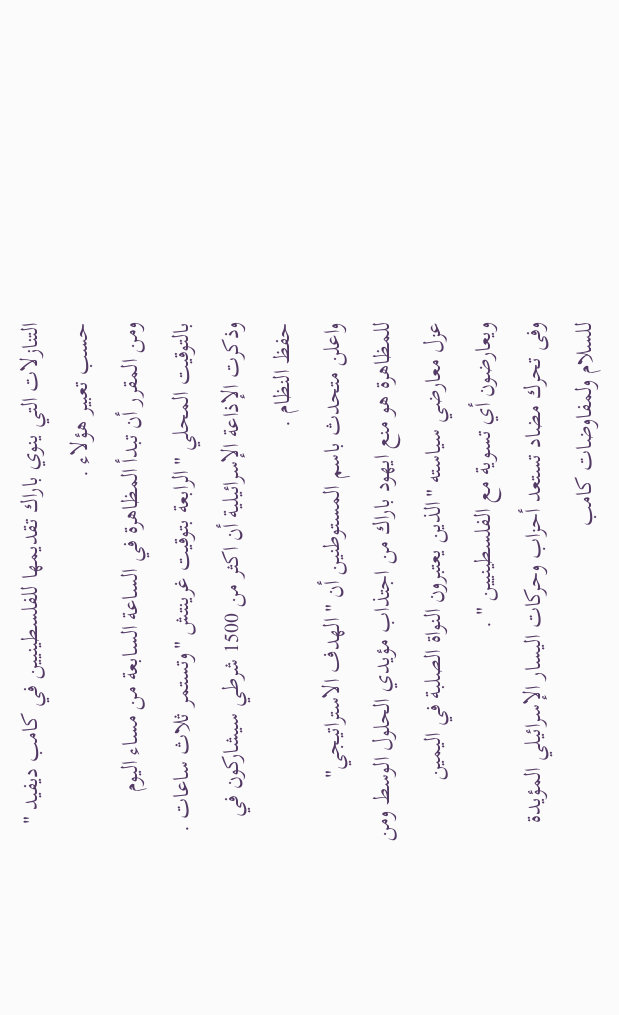التنازلات التي ينوي باراك تقديمها للفلسطينيين في كامب ديفيد " حسب تعبير هؤلاء .
ومن المقرر أن تبدأ المظاهرة في الساعة السابعة من مساء اليوم بالتوقيت المحلي "الرابعة بتوقيت غرينتش "وتستمر ثلاث ساعات .
وذكرت الإذاعة الإسرائيلية أن اكثر من 1500 شرطي سيشاركون في حفظ النظام .
واعلن متحدث باسم المستوطنين أن " الهدف الاستراتيجي" للمظاهرة هو منع ايهود باراك من اجتذاب مؤيدي الحلول الوسط ومن عزل معارضي سياسته "الذين يعتبرون النواة الصلبة في اليمين ويعارضون أي تسوية مع الفلسطينيين " .
وفى تحرك مضاد تستعد أحزاب وحركات اليسار الإسرائيلي المؤيدة للسلام ولمفاوضات كامب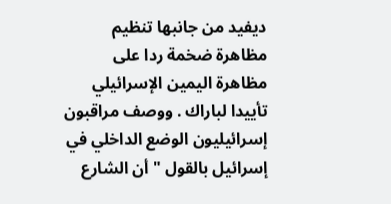ديفيد من جانبها تنظيم مظاهرة ضخمة ردا على مظاهرة اليمين الإسرائيلي تأييدا لباراك . ووصف مراقبون إسرائيليون الوضع الداخلي في إسرائيل بالقول " أن الشارع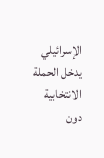الإسرائيلي يدخل الحملة الانتخابية دون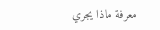معرفة ماذا يجري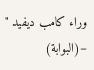وراء كامب ديفيد " –(البوابة)